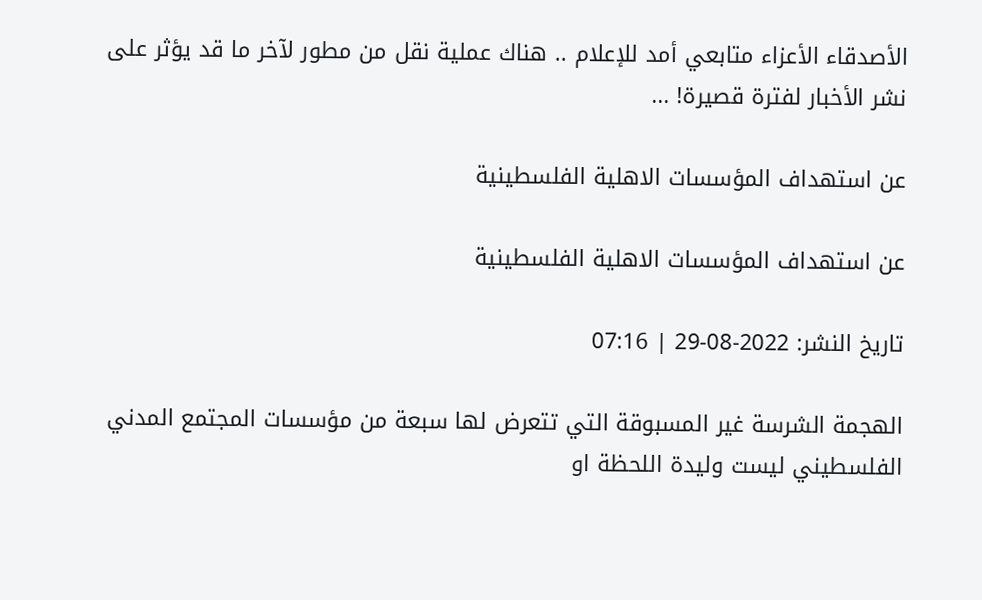الأصدقاء الأعزاء متابعي أمد للإعلام .. هناك عملية نقل من مطور لآخر ما قد يؤثر على نشر الأخبار لفترة قصيرة! ...

عن استهداف المؤسسات الاهلية الفلسطينية

عن استهداف المؤسسات الاهلية الفلسطينية

تاريخ النشر: 2022-08-29 | 07:16

الهجمة الشرسة غير المسبوقة التي تتعرض لها سبعة من مؤسسات المجتمع المدني الفلسطيني ليست وليدة اللحظة او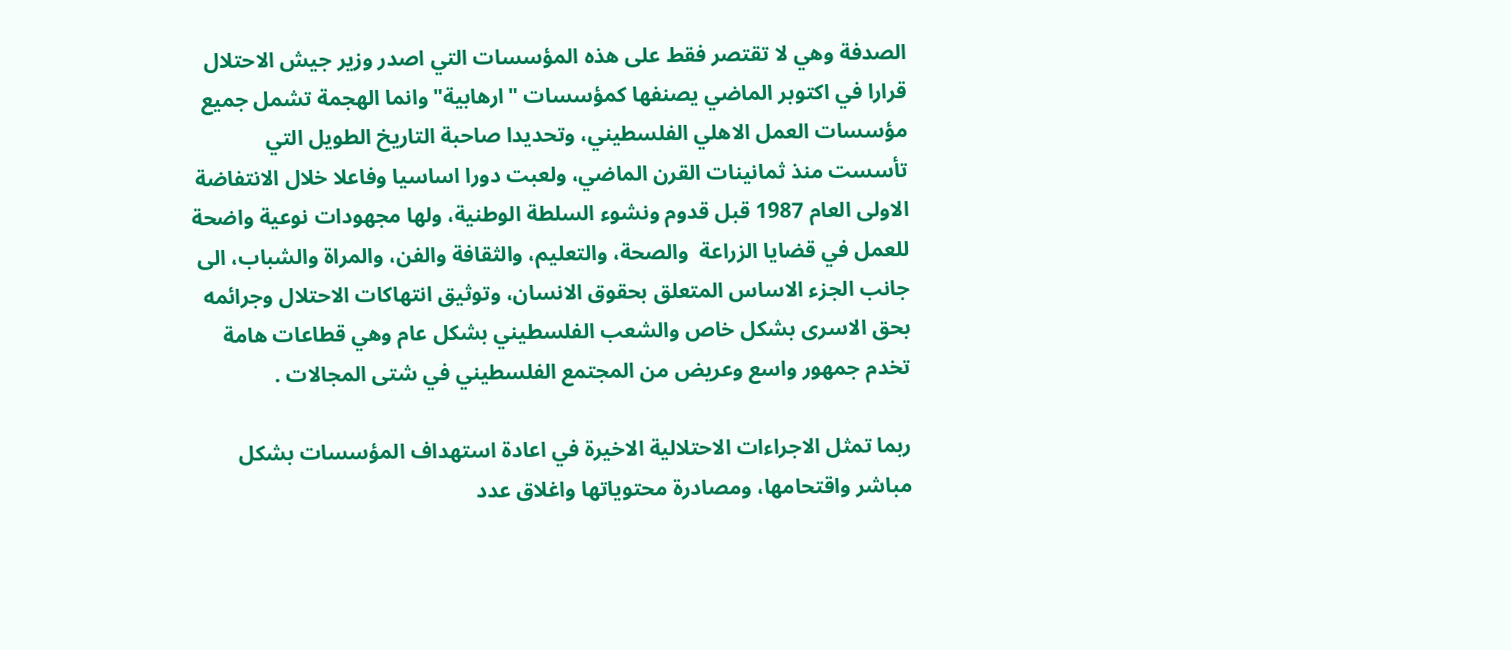الصدفة وهي لا تقتصر فقط على هذه المؤسسات التي اصدر وزير جيش الاحتلال قرارا في اكتوبر الماضي يصنفها كمؤسسات "ارهابية" وانما الهجمة تشمل جميع مؤسسات العمل الاهلي الفلسطيني، وتحديدا صاحبة التاريخ الطويل التي تأسست منذ ثمانينات القرن الماضي، ولعبت دورا اساسيا وفاعلا خلال الانتفاضة الاولى العام 1987 قبل قدوم ونشوء السلطة الوطنية، ولها مجهودات نوعية واضحة للعمل في قضايا الزراعة  والصحة، والتعليم، والثقافة والفن، والمراة والشباب، الى جانب الجزء الاساس المتعلق بحقوق الانسان، وتوثيق انتهاكات الاحتلال وجرائمه بحق الاسرى بشكل خاص والشعب الفلسطيني بشكل عام وهي قطاعات هامة تخدم جمهور واسع وعريض من المجتمع الفلسطيني في شتى المجالات .

ربما تمثل الاجراءات الاحتلالية الاخيرة في اعادة استهداف المؤسسات بشكل مباشر واقتحامها، ومصادرة محتوياتها واغلاق عدد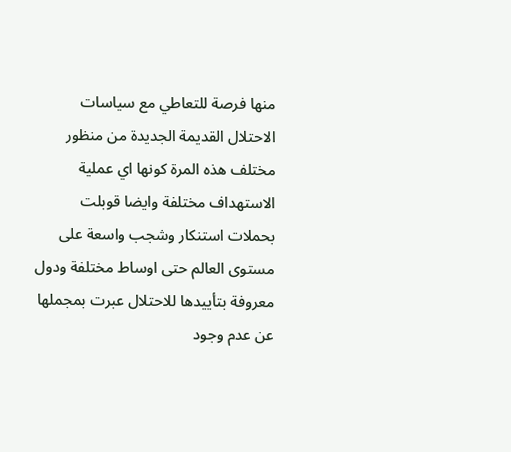منها فرصة للتعاطي مع سياسات الاحتلال القديمة الجديدة من منظور مختلف هذه المرة كونها اي عملية الاستهداف مختلفة وايضا قوبلت بحملات استنكار وشجب واسعة على مستوى العالم حتى اوساط مختلفة ودول معروفة بتأييدها للاحتلال عبرت بمجملها عن عدم وجود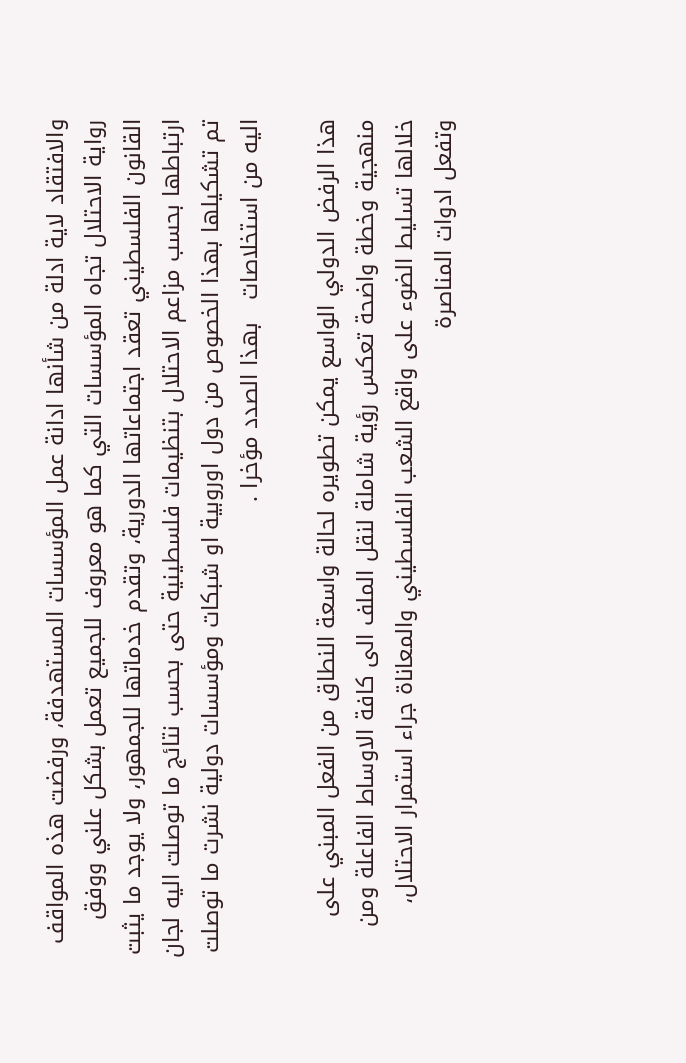والافتقاد لاية ادلة من شأنها ادانة عمل المؤسسات المستهدفة، ورفضت هذه المواقف رواية الاحتلال تجاه المؤسسات التي كما هو معروف للجميع تعمل بشكل علني ووفق القانون الفلسطيني تعقد اجتماعاتها الدورية، وتقدم خدماتها للجمهور، ولا يوجد ما يثبت ارتباطها بحسب مزاعم الاحتلال بتنظيمات فلسطينية حتى بحسب نتائج ما توصلت اليه لجان تم تشكيلها بهذا الخصوص من دول اوروبية او شبكات ومؤسسات دولية نشرت ما توصلت اليه من استخلاصات   بهذا الصدد مؤخرا .

هذا الرفض الدولي الواسع يمكن تطويره لحالة واسعة النطاق من الفعل المبني على منهجية وخطة واضحة تعكس رؤية شاملة لنقل الملف الى كافة الاوساط الفاعلة ومن خلالها تسليط الضوء على واقع الشعب الفلسطيني والمعاناة جراء استمرار الاحتلال، وتفعل ادوات المناصرة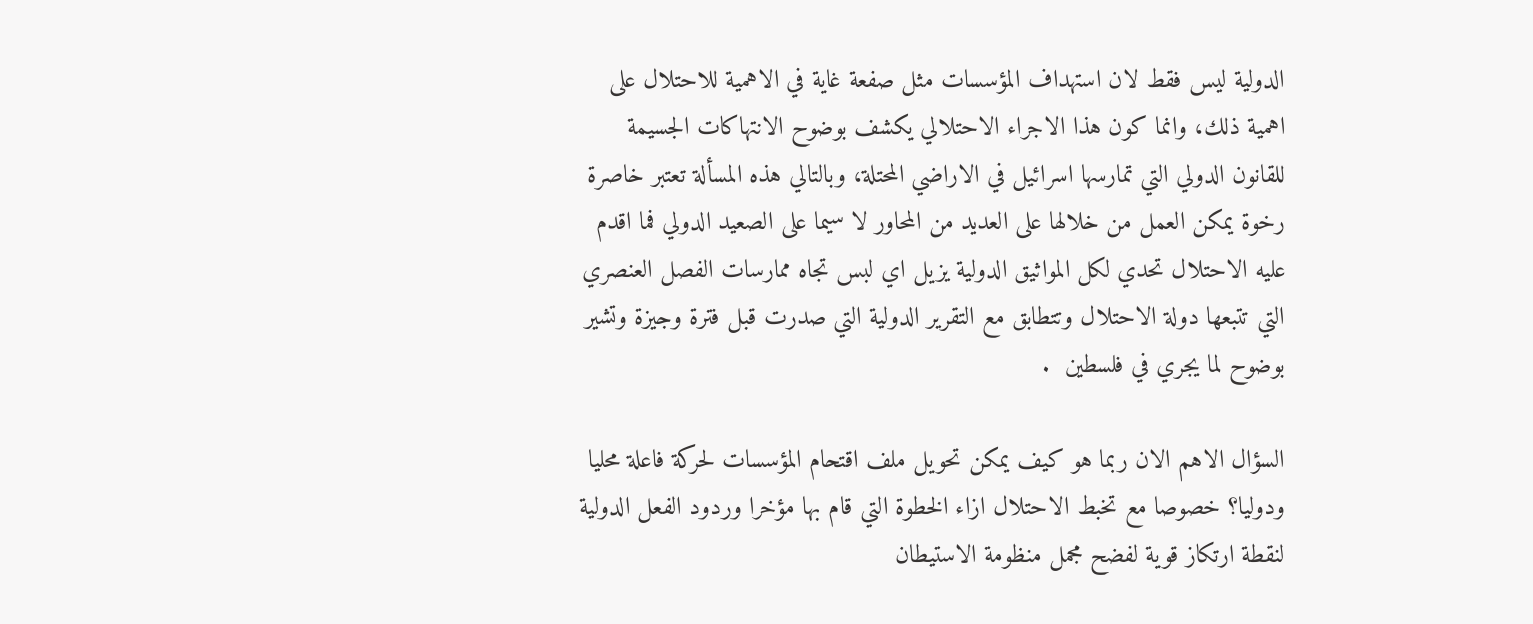الدولية ليس فقط لان استهداف المؤسسات مثل صفعة غاية في الاهمية للاحتلال على اهمية ذلك، وانما كون هذا الاجراء الاحتلالي يكشف بوضوح الانتهاكات الجسيمة للقانون الدولي التي تمارسها اسرائيل في الاراضي المحتلة، وبالتالي هذه المسألة تعتبر خاصرة رخوة يمكن العمل من خلالها على العديد من المحاور لا سيما على الصعيد الدولي فما اقدم عليه الاحتلال تحدي لكل المواثيق الدولية يزيل اي لبس تجاه ممارسات الفصل العنصري التي تتبعها دولة الاحتلال وتتطابق مع التقرير الدولية التي صدرت قبل فترة وجيزة وتشير بوضوح لما يجري في فلسطين  .

السؤال الاهم الان ربما هو كيف يمكن تحويل ملف اقتحام المؤسسات لحركة فاعلة محليا ودوليا؟ خصوصا مع تخبط الاحتلال ازاء الخطوة التي قام بها مؤخرا وردود الفعل الدولية لنقطة ارتكاز قوية لفضح مجمل منظومة الاستيطان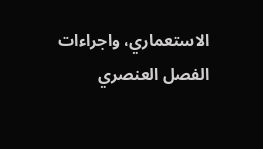الاستعماري، واجراءات الفصل العنصري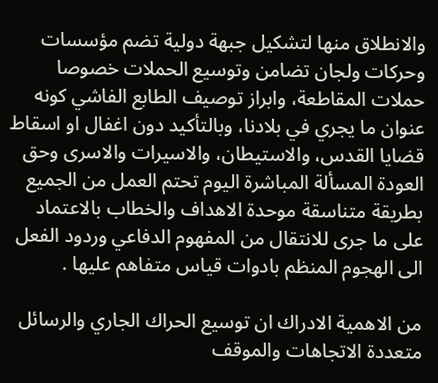والانطلاق منها لتشكيل جبهة دولية تضم مؤسسات وحركات ولجان تضامن وتوسيع الحملات خصوصا حملات المقاطعة، وابراز توصيف الطابع الفاشي كونه عنوان ما يجري في بلادنا، وبالتأكيد دون اغفال او اسقاط قضايا القدس، والاستيطان، والاسيرات والاسرى وحق العودة المسألة المباشرة اليوم تحتم العمل من الجميع بطريقة متناسقة موحدة الاهداف والخطاب بالاعتماد على ما جرى للانتقال من المفهوم الدفاعي وردود الفعل الى الهجوم المنظم بادوات قياس متفاهم عليها .

من الاهمية الادراك ان توسيع الحراك الجاري والرسائل متعددة الاتجاهات والموقف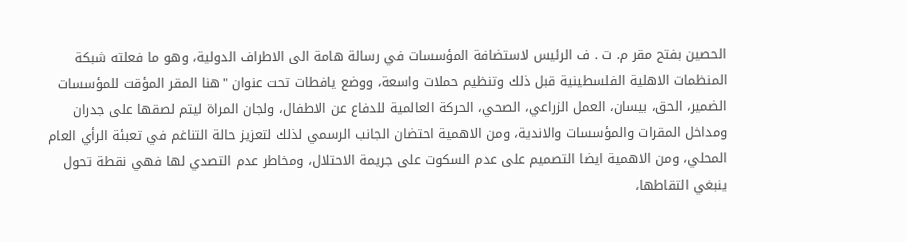الحصين بفتح مقر م. ت . ف الرئيس لاستضافة المؤسسات في رسالة هامة الى الاطراف الدولية، وهو ما فعلته شبكة المنظمات الاهلية الفلسطينية قبل ذلك وتنظيم حملات واسعة، ووضع يافطات تحت عنوان "هنا المقر المؤقت للمؤسسات الضمير، الحق، بيسان، العمل الزراعي، الصحي، الحركة العالمية للدفاع عن الاطفال، ولجان المراة ليتم لصقها على جدران ومداخل المقرات والمؤسسات والاندية، ومن الاهمية احتضان الجانب الرسمي لذلك لتعزيز حالة التناغم في تعبئة الرأي العام المحلي، ومن الاهمية ايضا التصميم على عدم السكوت على جريمة الاحتلال، ومخاطر عدم التصدي لها فهي نقطة تحول ينبغي التقاطها،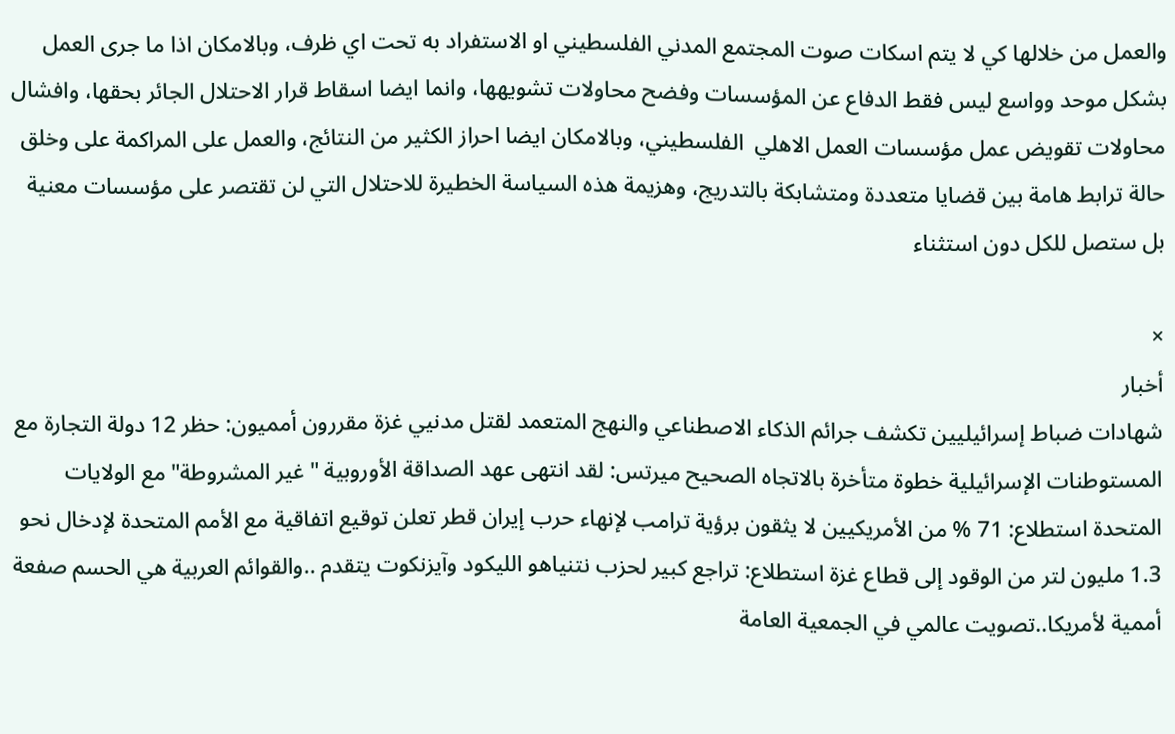والعمل من خلالها كي لا يتم اسكات صوت المجتمع المدني الفلسطيني او الاستفراد به تحت اي ظرف، وبالامكان اذا ما جرى العمل بشكل موحد وواسع ليس فقط الدفاع عن المؤسسات وفضح محاولات تشويهها، وانما ايضا اسقاط قرار الاحتلال الجائر بحقها، وافشال محاولات تقويض عمل مؤسسات العمل الاهلي  الفلسطيني، وبالامكان ايضا احراز الكثير من النتائج، والعمل على المراكمة على وخلق حالة ترابط هامة بين قضايا متعددة ومتشابكة بالتدريج، وهزيمة هذه السياسة الخطيرة للاحتلال التي لن تقتصر على مؤسسات معنية بل ستصل للكل دون استثناء

×
أخبار
شهادات ضباط إسرائيليين تكشف جرائم الذكاء الاصطناعي والنهج المتعمد لقتل مدنيي غزة مقررون أمميون: حظر 12 دولة التجارة مع المستوطنات الإسرائيلية خطوة متأخرة بالاتجاه الصحيح ميرتس: لقد انتهى عهد الصداقة الأوروبية "غير المشروطة" مع الولايات المتحدة استطلاع: 71 % من الأمريكيين لا يثقون برؤية ترامب لإنهاء حرب إيران قطر تعلن توقيع اتفاقية مع الأمم المتحدة لإدخال نحو 1.3 مليون لتر من الوقود إلى قطاع غزة استطلاع: تراجع كبير لحزب نتنياهو الليكود وآيزنكوت يتقدم ..والقوائم العربية هي الحسم صفعة أممية لأمريكا..تصويت عالمي في الجمعية العامة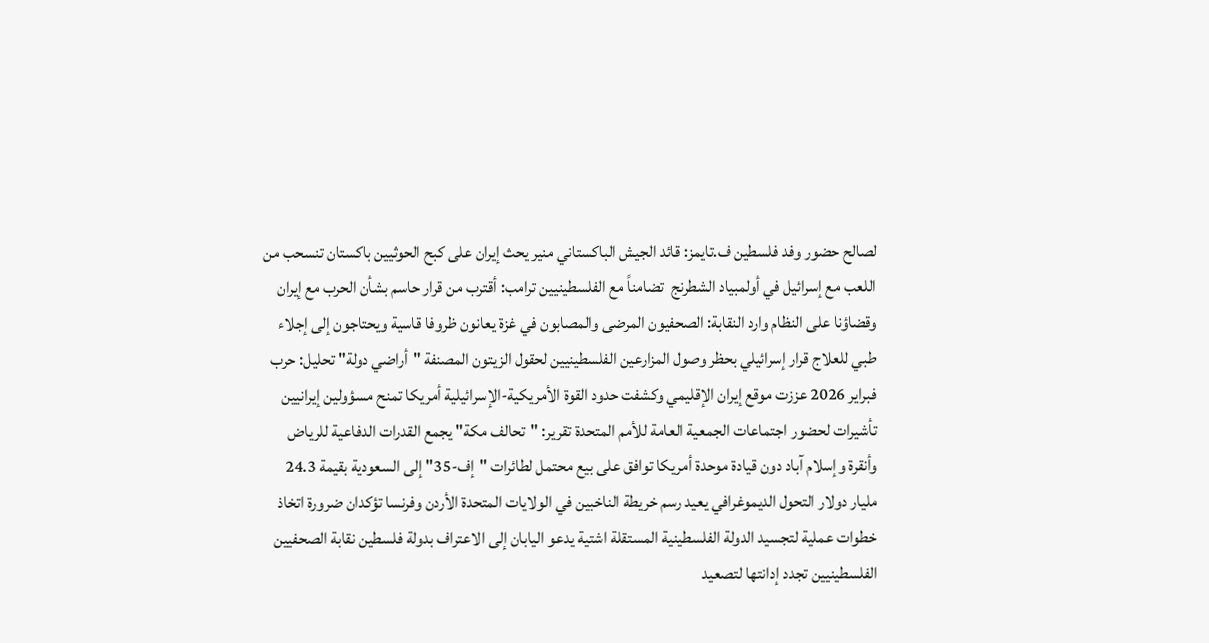لصالح حضور وفد فلسطين ف.تايمز: قائد الجيش الباكستاني منير يحث إيران على كبح الحوثيين باكستان تنسحب من اللعب مع إسرائيل في أولمبياد الشطرنج  تضامناً مع الفلسطينيين ترامب: أقترب من قرار حاسم بشأن الحرب مع إيران وقضاؤنا على النظام وارد النقابة: الصحفيون المرضى والمصابون في غزة يعانون ظروفا قاسية ويحتاجون إلى إجلاء طبي للعلاج قرار إسرائيلي بحظر وصول المزارعين الفلسطينيين لحقول الزيتون المصنفة "أراضي دولة" تحليل: حرب فبراير 2026 عززت موقع إيران الإقليمي وكشفت حدود القوة الأمريكية-الإسرائيلية أمريكا تمنح مسؤولين إيرانيين تأشيرات لحضور اجتماعات الجمعية العامة للأمم المتحدة تقرير: "تحالف مكة" يجمع القدرات الدفاعية للرياض وأنقرة وإسلام آباد دون قيادة موحدة أمريكا توافق على بيع محتمل لطائرات "إف-35" إلى السعودية بقيمة 24.3 مليار دولار التحول الديموغرافي يعيد رسم خريطة الناخبين في الولايات المتحدة الأردن وفرنسا تؤكدان ضرورة اتخاذ خطوات عملية لتجسيد الدولة الفلسطينية المستقلة اشتية يدعو اليابان إلى الاعتراف بدولة فلسطين نقابة الصحفيين الفلسطينيين تجدد إدانتها لتصعيد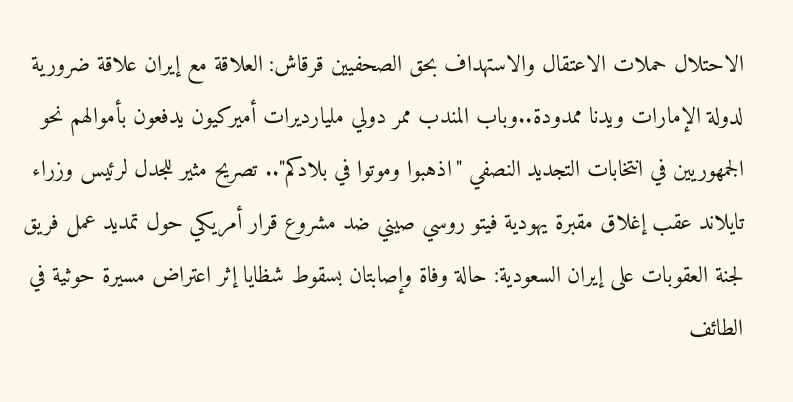الاحتلال حملات الاعتقال والاستهداف بحق الصحفيين قرقاش: العلاقة مع إيران علاقة ضرورية لدولة الإمارات ويدنا ممدودة..وباب المندب ممر دولي مليارديرات أميركيون يدفعون بأموالهم نحو الجمهوريين في انتخابات التجديد النصفي "اذهبوا وموتوا في بلادكم".. تصريح مثير للجدل لرئيس وزراء تايلاند عقب إغلاق مقبرة يهودية فيتو روسي صيني ضد مشروع قرار أمريكي حول تمديد عمل فريق لجنة العقوبات على إيران السعودية: حالة وفاة وإصابتان بسقوط شظايا إثر اعتراض مسيرة حوثية في الطائف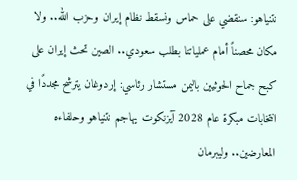نتنياهو: سنقضي على حماس ونسقط نظام إيران وحزب الله.. ولا مكان محصناً أمام عملياتنا بطلب سعودي.. الصين تحث إيران على كبح جماح الحوثيين باليمن مستشار رئاسي: إردوغان يترشح مجددًا في انتخابات مبكرة عام 2028 آيزنكوت يهاجم نتنياهو وحلفاءه المعارضين.. وليبرمان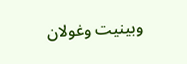وبينيت وغولان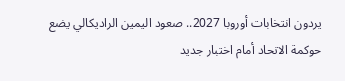يردون انتخابات أوروبا 2027.. صعود اليمين الراديكالي يضع حوكمة الاتحاد أمام اختبار جديد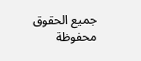جميع الحقوق محفوظة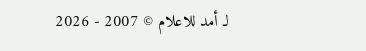لـ أمد للاعلام © 2007 - 2026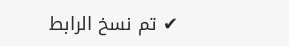✔ تم نسخ الرابط